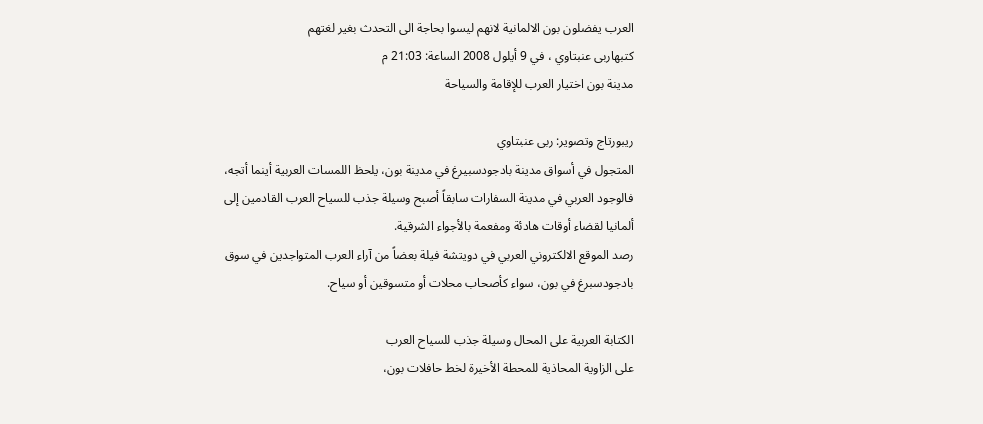العرب يفضلون بون الالمانية لانهم ليسوا بحاجة الى التحدث بغير لغتهم
كتبهاربى عنبتاوي ، في 9 أيلول 2008 الساعة: 21:03 م
مدينة بون اختيار العرب للإقامة والسياحة

ريبورتاج وتصوير: ربى عنبتاوي
المتجول في أسواق مدينة بادجودسبيرغ في مدينة بون، يلحظ اللمسات العربية أينما أتجه، فالوجود العربي في مدينة السفارات سابقاً أصبح وسيلة جذب للسياح العرب القادمين إلى ألمانيا لقضاء أوقات هادئة ومفعمة بالأجواء الشرقية.
رصد الموقع الالكتروني العربي في دويتشة فيلة بعضاً من آراء العرب المتواجدين في سوق بادجودسبرغ في بون، سواء كأصحاب محلات أو متسوقين أو سياح.

الكتابة العربية على المحال وسيلة جذب للسياح العرب
على الزاوية المحاذية للمحطة الأخيرة لخط حافلات بون،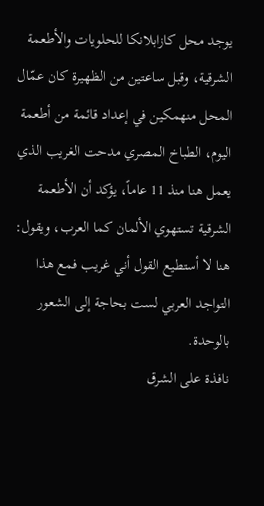يوجد محل كازابلانكا للحلويات والأطعمة الشرقية، وقبل ساعتين من الظهيرة كان عمّال المحل منهمكين في إعداد قائمة من أطعمة اليوم، الطباخ المصري مدحت الغريب الذي يعمل هنا منذ 11 عاماً، يؤكد أن الأطعمة الشرقية تستهوي الألمان كما العرب، ويقول: هنا لا أستطيع القول أني غريب فمع هذا التواجد العربي لست بحاجة إلى الشعور بالوحدة.
نافذة على الشرق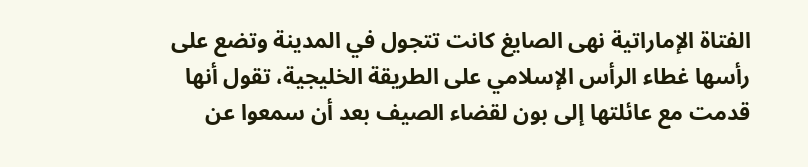الفتاة الإماراتية نهى الصايغ كانت تتجول في المدينة وتضع على رأسها غطاء الرأس الإسلامي على الطريقة الخليجية، تقول أنها قدمت مع عائلتها إلى بون لقضاء الصيف بعد أن سمعوا عن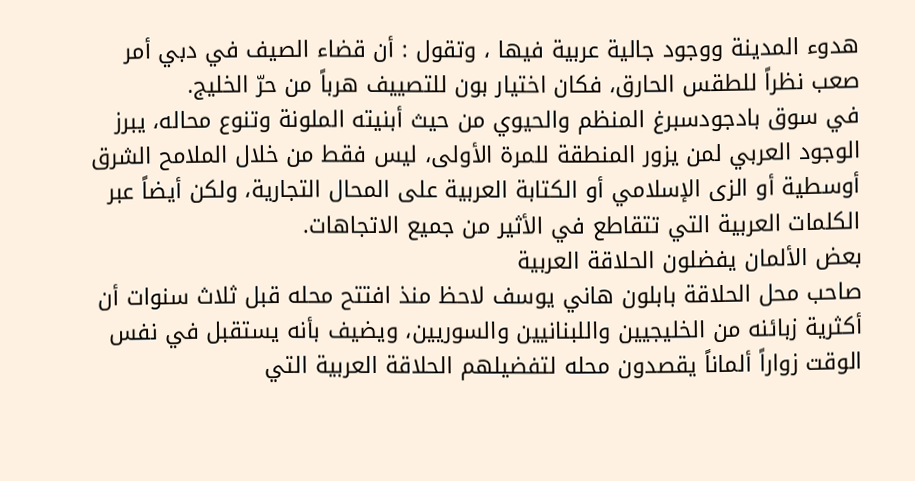هدوء المدينة ووجود جالية عربية فيها ، وتقول : أن قضاء الصيف في دبي أمر صعب نظراً للطقس الحارق، فكان اختيار بون للتصييف هرباً من حرّ الخليج.
في سوق بادجودسبرغ المنظم والحيوي من حيث أبنيته الملونة وتنوع محاله، يبرز الوجود العربي لمن يزور المنطقة للمرة الأولى، ليس فقط من خلال الملامح الشرق أوسطية أو الزى الإسلامي أو الكتابة العربية على المحال التجارية، ولكن أيضاً عبر الكلمات العربية التي تتقاطع في الأثير من جميع الاتجاهات.
بعض الألمان يفضلون الحلاقة العربية
صاحب محل الحلاقة بابلون هاني يوسف لاحظ منذ افتتح محله قبل ثلاث سنوات أن أكثرية زبائنه من الخليجيين واللبنانيين والسوريين، ويضيف بأنه يستقبل في نفس الوقت زواراً ألماناً يقصدون محله لتفضيلهم الحلاقة العربية التي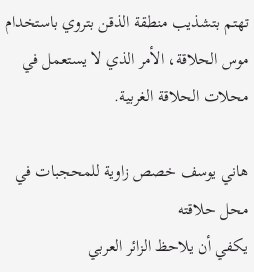تهتم بتشذيب منطقة الذقن بتروي باستخدام موس الحلاقة، الأمر الذي لا يستعمل في محلات الحلاقة الغربية.

هاني يوسف خصص زاوية للمحجبات في محل حلاقته
يكفي أن يلاحظ الزائر العربي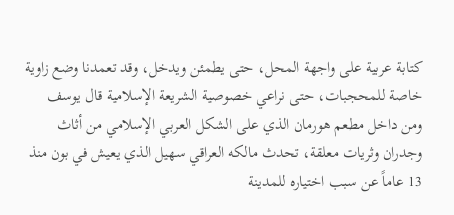كتابة عربية على واجهة المحل، حتى يطمئن ويدخل، وقد تعمدنا وضع زاوية خاصة للمحجبات، حتى نراعي خصوصية الشريعة الإسلامية قال يوسف
ومن داخل مطعم هورمان الذي على الشكل العربي الإسلامي من أثاث وجدران وثريات معلقة، تحدث مالكه العراقي سهيل الذي يعيش في بون منذ 13 عاماً عن سبب اختياره للمدينة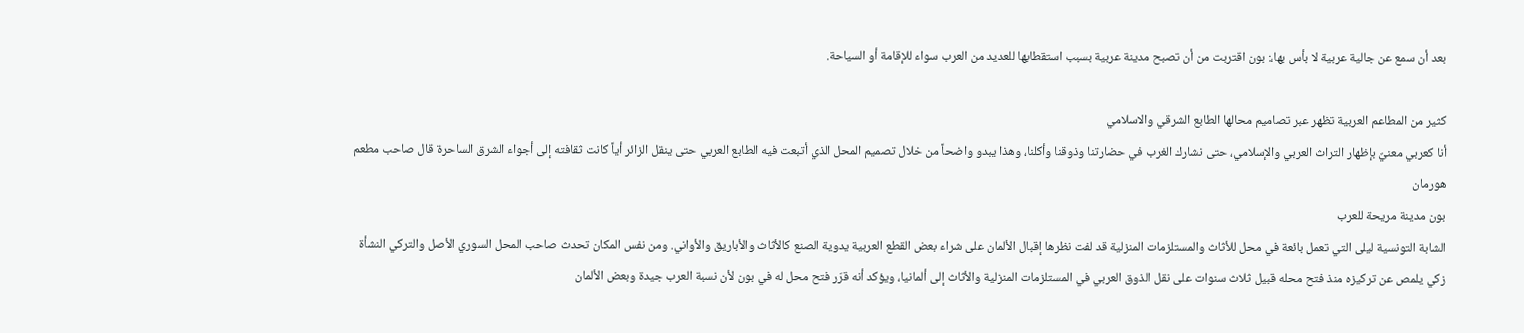بعد أن سمع عن جالية عربية لا بأس بها،: بون اقتربت من أن تصبح مدينة عربية بسبب استقطابها للعديد من العرب سواء للإقامة أو السياحة.

كثير من المطاعم العربية تظهر عبر تصاميم محالها الطابع الشرقي والاسلامي
أنا كعربي معنيٌ بإظهار التراث العربي والإسلامي، حتى نشارك الغرب في حضارتنا وذوقنا وأكلنا، وهذا يبدو واضحاً من خلال تصميم المحل الذي أتبعت فيه الطابع العربي حتى ينقل الزائر أياً كانت ثقافته إلى أجواء الشرق الساحرة قال صاحب مطعم هورمان
بون مدينة مريحة للعرب
الشابة التونسية ليلى التي تعمل بائعة في محل للأثاث والمستلزمات المنزلية قد لفت نظرها إقبال الألمان على شراء بعض القطع العربية يدوية الصنع كالأثاث والأباريق والأواني. ومن نفس المكان تحدث صاحب المحل السوري الأصل والتركي النشأة زكي يلمص عن تركيزه منذ فتح محله قبيل ثلاث سنوات على نقل الذوق العربي في المستلزمات المنزلية والأثاث إلى ألمانيا، ويؤكد أنه قرّر فتح محل له في بون لأن نسبة العرب جيدة وبعض الألمان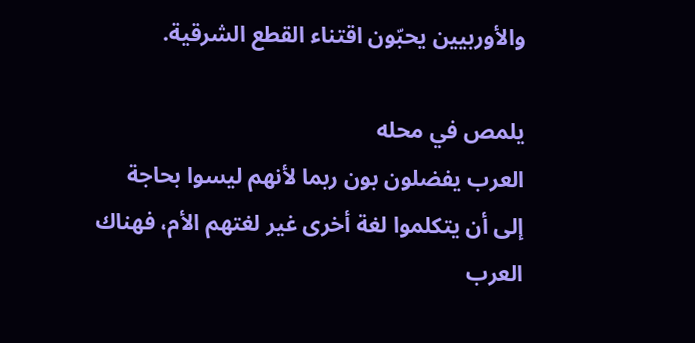والأوربيين يحبّون اقتناء القطع الشرقية.

يلمص في محله
العرب يفضلون بون ربما لأنهم ليسوا بحاجة إلى أن يتكلموا لغة أخرى غير لغتهم الأم، فهناك العرب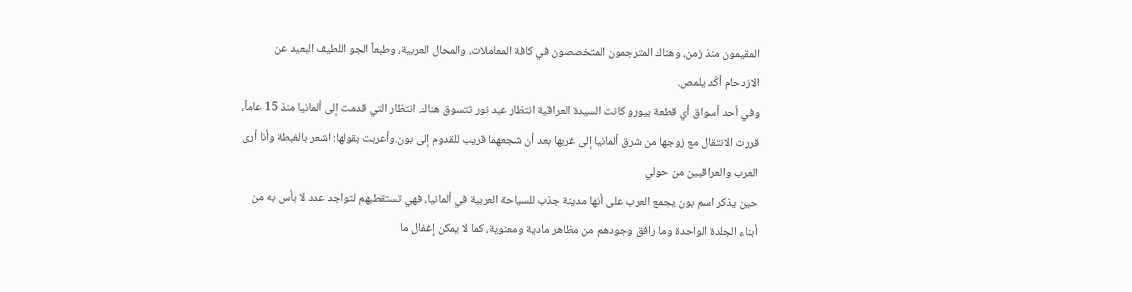المقيمون منذ زمن، وهناك المترجمون المتخصصون في كافة المعاملات، والمحال العربية، وطبعاً الجو اللطيف البعيد عن الازدحام أكّد يلمص.
وفي أحد أسواق أي قطعة بيورو كانت السيدة العراقية انتظار عبد نور تتسوق هناك. انتظار التي قدمت إلى ألمانيا منذ 15 عاماً، قررت الانتقال مع زوجها من شرق ألمانيا إلى غربها بعد أن شجعهما قريب للقدوم إلى بون.وأعربت بقولها: اشعر بالغبطة وأنا أرى العرب والعراقيين من حولي
حين يذكر اسم بون يجمع العرب على أنها مدينة جذب للسياحة العربية في ألمانيا، فهي تستقطبهم لتواجد عدد لا بأس به من أبناء الجلدة الواحدة وما رافق وجودهم من مظاهر مادية ومعنوية، كما لا يمكن إغفال ما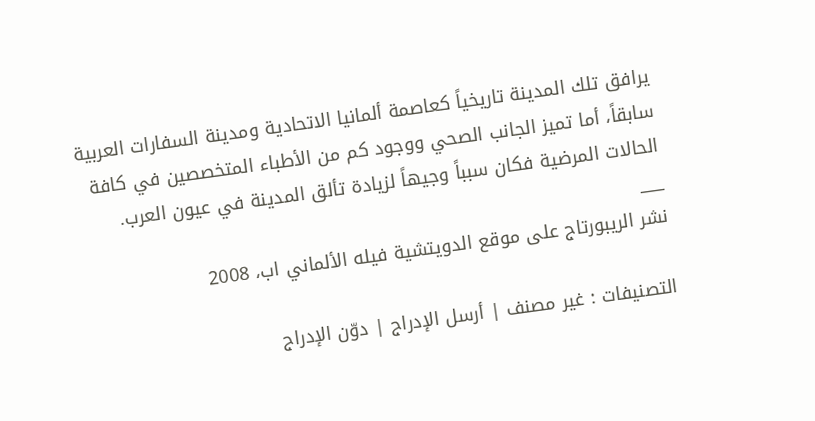يرافق تلك المدينة تاريخياً كعاصمة ألمانيا الاتحادية ومدينة السفارات العربية سابقاً، أما تميز الجانب الصحي ووجود كم من الأطباء المتخصصين في كافة الحالات المرضية فكان سبباً وجيهاً لزيادة تألق المدينة في عيون العرب.
___
نشر الريبورتاج على موقع الدويتشية فيله الألماني اب، 2008

التصنيفات : غير مصنف | أرسل الإدراج | دوّن الإدراج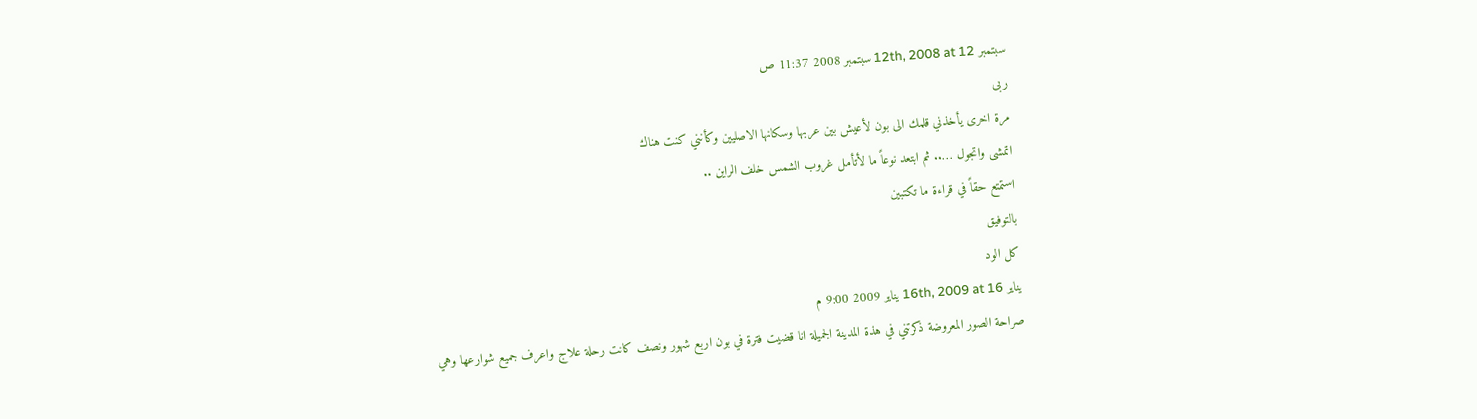سبتمبر 12th, 2008 at 12 سبتمبر 2008 11:37 ص
ربى
مرة اخرى يأخذني قلمك الى بون لأعيش بين عربها وسكانها الاصليين وكأنني كنت هناك
اتمشى واتجول ….. ثم ابتعد نوعاً ما لأتأمل غروب الشمس خلف الراين ..
استمتع حقاً في قراءة ما تكتبين
بالتوفيق
كل الود
يناير 16th, 2009 at 16 يناير 2009 9:00 م
صراحة الصور المعروضة ذكرتني في هذة المدينة الجميلة انا قضيت فترة في بون اربع شهور ونصف كانت رحلة علاج واعرف جميع شوارعها وهي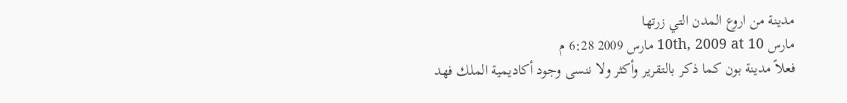مدينة من اروع المدن التي زرتها
مارس 10th, 2009 at 10 مارس 2009 6:28 م
فعلاً مدينة بون كما ذكر بالتقرير وأكثر ولا ننسى وجود أكاديمية الملك فهد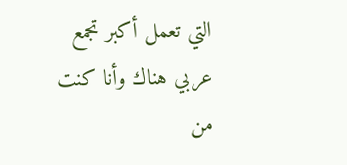التي تعمل أكبر تجمع عربي هناك وأنا كنت من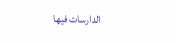الدارسات فيها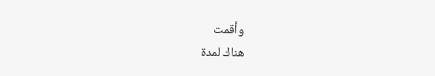وأقمت
هناك لمدة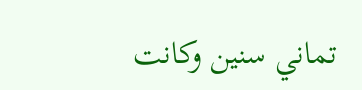تماني سنين وكانت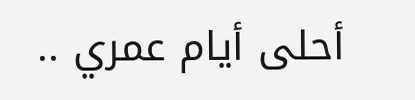أحلى أيام عمري ..